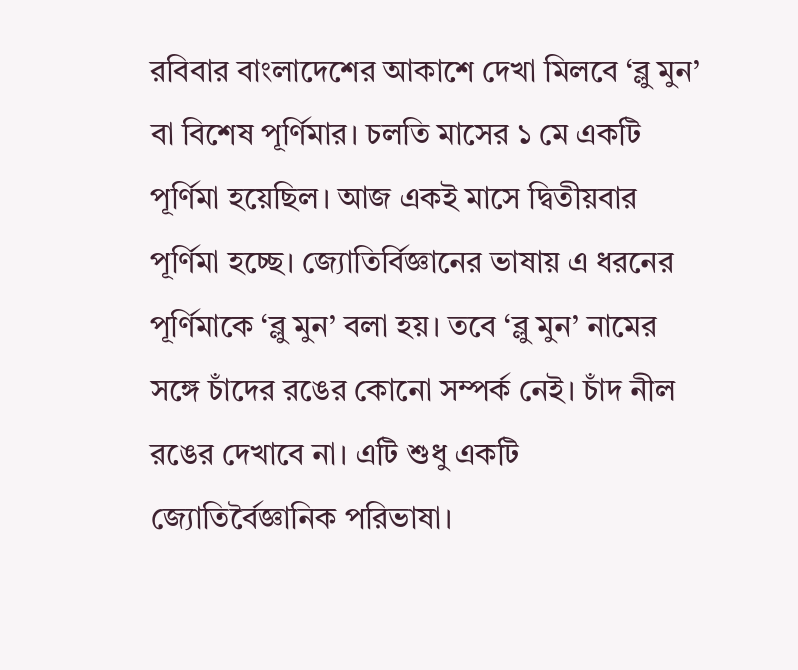রবিবার বাংলাদেশের আকাশে দেখা মিলবে ‘ব্লু মুন’ বা বিশেষ পূর্ণিমার। চলতি মাসের ১ মে একটি পূর্ণিমা হয়েছিল। আজ একই মাসে দ্বিতীয়বার পূর্ণিমা হচ্ছে। জ্যোতির্বিজ্ঞানের ভাষায় এ ধরনের পূর্ণিমাকে ‘ব্লু মুন’ বলা হয়। তবে ‘ব্লু মুন’ নামের সঙ্গে চাঁদের রঙের কোনো সম্পর্ক নেই। চাঁদ নীল রঙের দেখাবে না। এটি শুধু একটি জ্যোতির্বৈজ্ঞানিক পরিভাষা।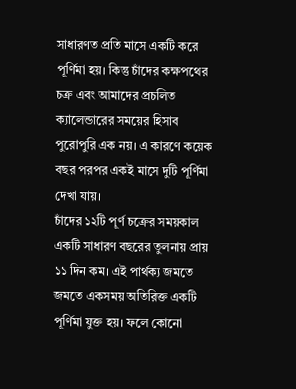সাধারণত প্রতি মাসে একটি করে পূর্ণিমা হয়। কিন্তু চাঁদের কক্ষপথের চক্র এবং আমাদের প্রচলিত ক্যালেন্ডারের সময়ের হিসাব পুরোপুরি এক নয়। এ কারণে কয়েক বছর পরপর একই মাসে দুটি পূর্ণিমা দেখা যায়।
চাঁদের ১২টি পূর্ণ চক্রের সময়কাল একটি সাধারণ বছরের তুলনায় প্রায় ১১ দিন কম। এই পার্থক্য জমতে জমতে একসময় অতিরিক্ত একটি পূর্ণিমা যুক্ত হয়। ফলে কোনো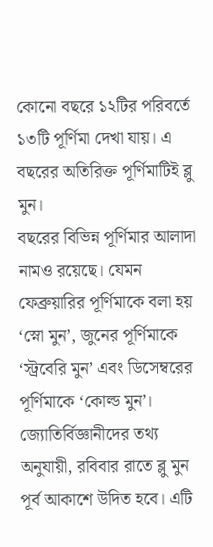কোনো বছরে ১২টির পরিবর্তে ১৩টি পূর্ণিমা দেখা যায়। এ বছরের অতিরিক্ত পূর্ণিমাটিই ব্লু মুন।
বছরের বিভিন্ন পূর্ণিমার আলাদা নামও রয়েছে। যেমন ফেব্রুয়ারির পূর্ণিমাকে বলা হয় ‘স্নো মুন’, জুনের পূর্ণিমাকে ‘স্ট্রবেরি মুন’ এবং ডিসেম্বরের পূর্ণিমাকে ‘কোল্ড মুন’।
জ্যোতির্বিজ্ঞানীদের তথ্য অনুযায়ী, রবিবার রাতে ব্লু মুন পূর্ব আকাশে উদিত হবে। এটি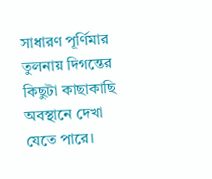সাধারণ পূর্ণিমার তুলনায় দিগন্তের কিছুটা কাছাকাছি অবস্থানে দেখা যেতে পারে।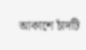আকাশে চাঁদটি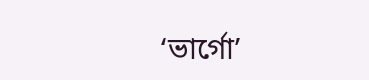‘ভার্গো’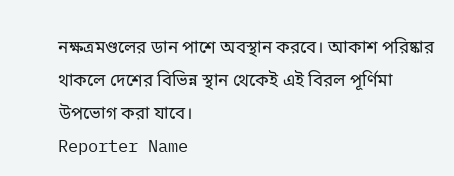নক্ষত্রমণ্ডলের ডান পাশে অবস্থান করবে। আকাশ পরিষ্কার থাকলে দেশের বিভিন্ন স্থান থেকেই এই বিরল পূর্ণিমা উপভোগ করা যাবে।
Reporter Name